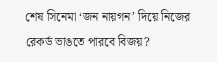শেষ সিনেমা ‘জন নায়গন’ দিয়ে নিজের রেকর্ড ভাঙতে পারবে বিজয়?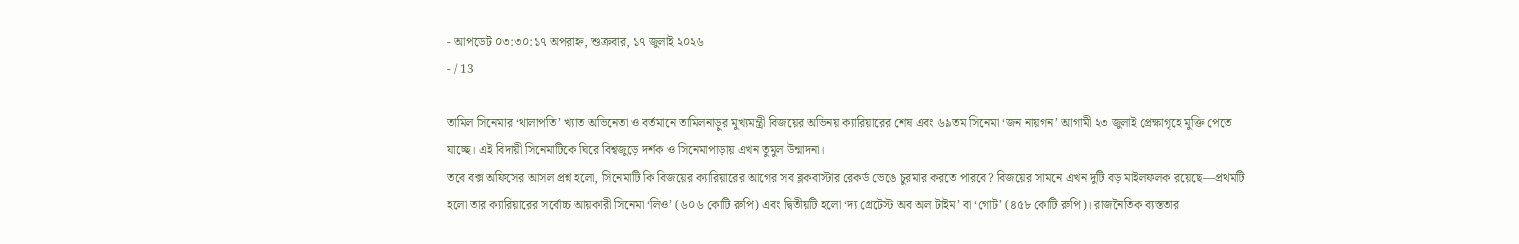- আপডেট ০৩:৩০:১৭ অপরাহ্ন, শুক্রবার, ১৭ জুলাই ২০২৬
- / 13

তামিল সিনেমার ‘থালাপতি’ খ্যাত অভিনেতা ও বর্তমানে তামিলনাড়ুর মুখ্যমন্ত্রী বিজয়ের অভিনয় ক্যারিয়ারের শেষ এবং ৬৯তম সিনেমা ‘জন নায়গন’ আগামী ২৩ জুলাই প্রেক্ষাগৃহে মুক্তি পেতে যাচ্ছে। এই বিদায়ী সিনেমাটিকে ঘিরে বিশ্বজুড়ে দর্শক ও সিনেমাপাড়ায় এখন তুমুল উন্মাদনা।
তবে বক্স অফিসের আসল প্রশ্ন হলো, সিনেমাটি কি বিজয়ের ক্যারিয়ারের আগের সব ব্লকবাস্টার রেকর্ড ভেঙে চুরমার করতে পারবে? বিজয়ের সামনে এখন দুটি বড় মাইলফলক রয়েছে—প্রথমটি হলো তার ক্যারিয়ারের সর্বোচ্চ আয়কারী সিনেমা ‘লিও’ (৬০৬ কোটি রুপি) এবং দ্বিতীয়টি হলো ‘দ্য গ্রেটেস্ট অব অল টাইম’ বা ‘গোট’ (৪৫৮ কোটি রুপি)। রাজনৈতিক ব্যস্ততার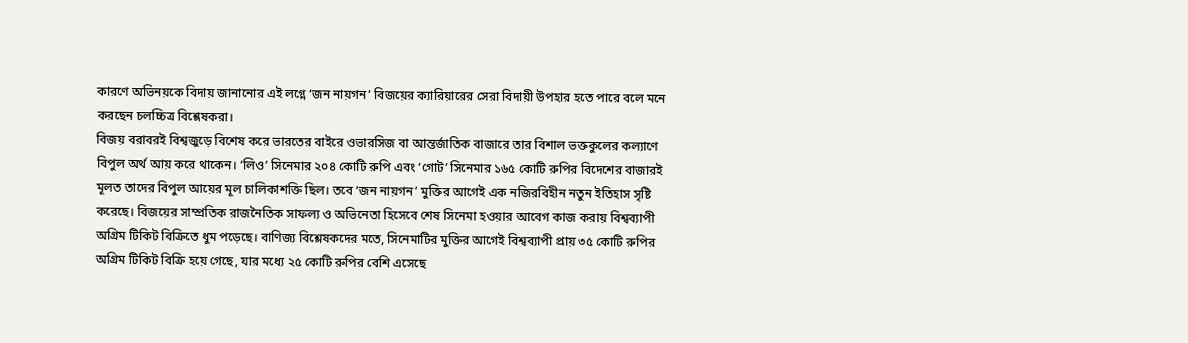কারণে অভিনয়কে বিদায় জানানোর এই লগ্নে ‘জন নায়গন’ বিজয়ের ক্যারিয়ারের সেরা বিদায়ী উপহার হতে পারে বলে মনে করছেন চলচ্চিত্র বিশ্লেষকরা।
বিজয় বরাবরই বিশ্বজুড়ে বিশেষ করে ভারতের বাইরে ওভারসিজ বা আন্তর্জাতিক বাজারে তার বিশাল ভক্তকুলের কল্যাণে বিপুল অর্থ আয় করে থাকেন। ‘লিও’ সিনেমার ২০৪ কোটি রুপি এবং ‘গোট’ সিনেমার ১৬৫ কোটি রুপির বিদেশের বাজারই মূলত তাদের বিপুল আয়ের মূল চালিকাশক্তি ছিল। তবে ‘জন নায়গন’ মুক্তির আগেই এক নজিরবিহীন নতুন ইতিহাস সৃষ্টি করেছে। বিজয়ের সাম্প্রতিক রাজনৈতিক সাফল্য ও অভিনেতা হিসেবে শেষ সিনেমা হওয়ার আবেগ কাজ করায় বিশ্বব্যাপী অগ্রিম টিকিট বিক্রিতে ধুম পড়েছে। বাণিজ্য বিশ্লেষকদের মতে, সিনেমাটির মুক্তির আগেই বিশ্বব্যাপী প্রায় ৩৫ কোটি রুপির অগ্রিম টিকিট বিক্রি হয়ে গেছে, যার মধ্যে ২৫ কোটি রুপির বেশি এসেছে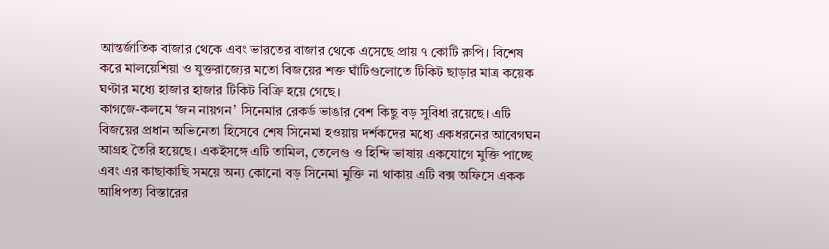আন্তর্জাতিক বাজার থেকে এবং ভারতের বাজার থেকে এসেছে প্রায় ৭ কোটি রুপি। বিশেষ করে মালয়েশিয়া ও যুক্তরাজ্যের মতো বিজয়ের শক্ত ঘাঁটিগুলোতে টিকিট ছাড়ার মাত্র কয়েক ঘণ্টার মধ্যে হাজার হাজার টিকিট বিক্রি হয়ে গেছে।
কাগজে-কলমে ‘জন নায়গন’ সিনেমার রেকর্ড ভাঙার বেশ কিছু বড় সুবিধা রয়েছে। এটি বিজয়ের প্রধান অভিনেতা হিসেবে শেষ সিনেমা হওয়ায় দর্শকদের মধ্যে একধরনের আবেগঘন আগ্রহ তৈরি হয়েছে। একইসঙ্গে এটি তামিল, তেলেগু ও হিন্দি ভাষায় একযোগে মুক্তি পাচ্ছে এবং এর কাছাকাছি সময়ে অন্য কোনো বড় সিনেমা মুক্তি না থাকায় এটি বক্স অফিসে একক আধিপত্য বিস্তারের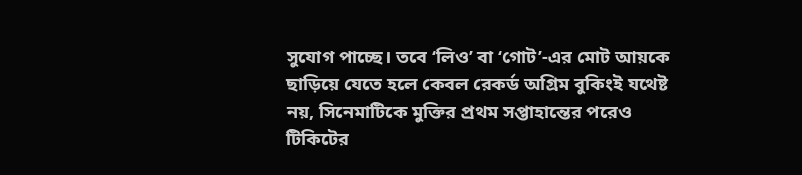সুযোগ পাচ্ছে। তবে ‘লিও’ বা ‘গোট’-এর মোট আয়কে ছাড়িয়ে যেতে হলে কেবল রেকর্ড অগ্রিম বুকিংই যথেষ্ট নয়, সিনেমাটিকে মুক্তির প্রথম সপ্তাহান্তের পরেও টিকিটের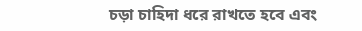চড়া চাহিদা ধরে রাখতে হবে এবং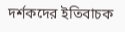দর্শকদের ইতিবাচক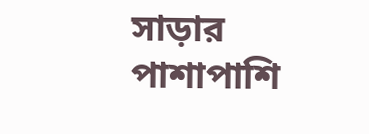সাড়ার পাশাপাশি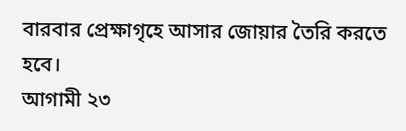বারবার প্রেক্ষাগৃহে আসার জোয়ার তৈরি করতে হবে।
আগামী ২৩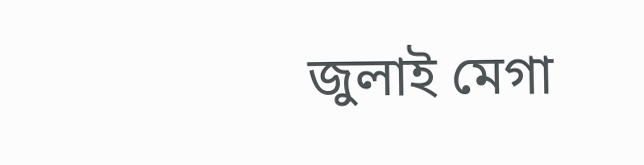জুলাই মেগা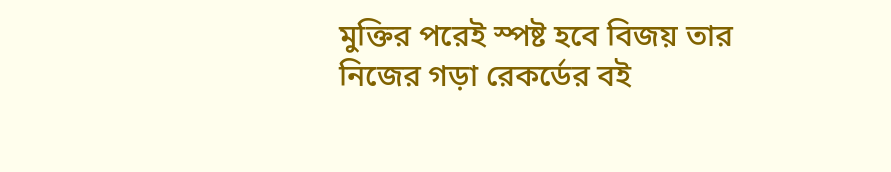মুক্তির পরেই স্পষ্ট হবে বিজয় তার নিজের গড়া রেকর্ডের বই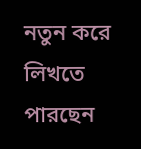নতুন করে লিখতে পারছেন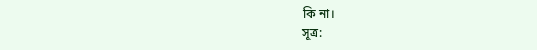কি না।
সূত্র: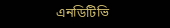এনডিটিভি